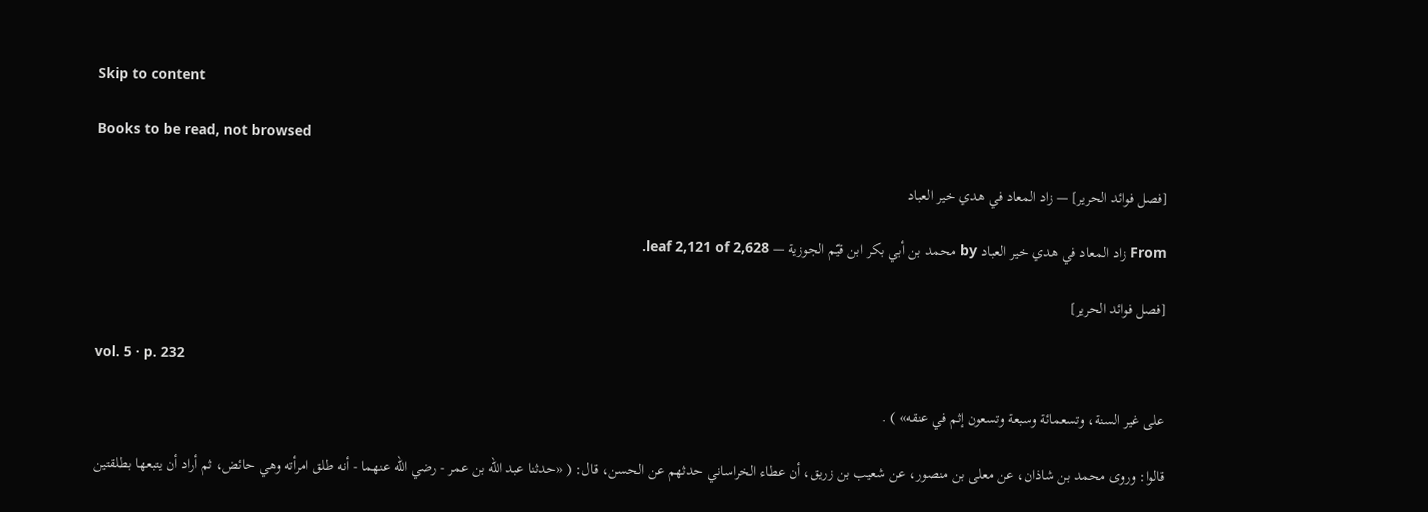Skip to content

Books to be read, not browsed

[فصل فوائد الحرير] — زاد المعاد في هدي خير العباد

From زاد المعاد في هدي خير العباد by محمد بن أبي بكر ابن قيّم الجوزية — leaf 2,121 of 2,628.

[فصل فوائد الحرير]

vol. 5 · p. 232

على غير السنة، وتسعمائة وسبعة وتسعون إثم في عنقه» ) .

قالوا: وروى محمد بن شاذان، عن معلى بن منصور، عن شعيب بن زريق، أن عطاء الخراساني حدثهم عن الحسن، قال: ( «حدثنا عبد الله بن عمر - رضي الله عنهما - أنه طلق امرأته وهي حائض، ثم أراد أن يتبعها بطلقتين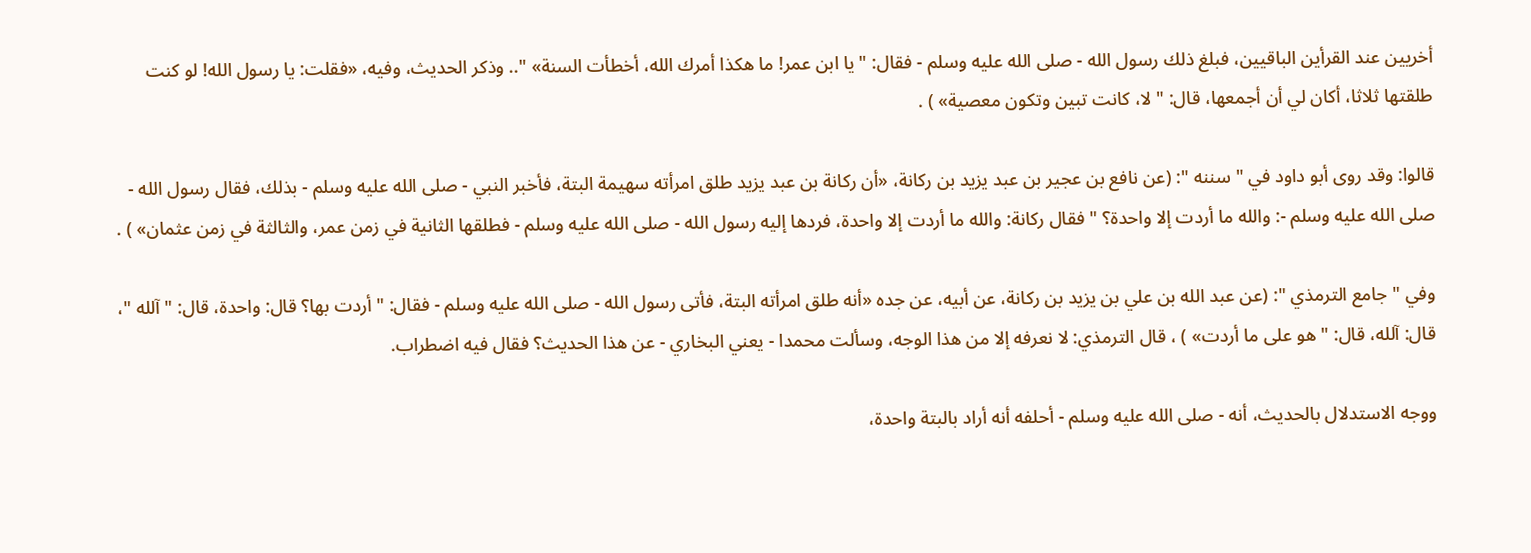أخريين عند القرأين الباقيين، فبلغ ذلك رسول الله - صلى الله عليه وسلم - فقال: " يا ابن عمر! ما هكذا أمرك الله، أخطأت السنة» ".. وذكر الحديث، وفيه، «فقلت: يا رسول الله! لو كنت طلقتها ثلاثا، أكان لي أن أجمعها، قال: " لا، كانت تبين وتكون معصية» ) .

قالوا: وقد روى أبو داود في " سننه ": (عن نافع بن عجير بن عبد يزيد بن ركانة، «أن ركانة بن عبد يزيد طلق امرأته سهيمة البتة، فأخبر النبي - صلى الله عليه وسلم - بذلك، فقال رسول الله - صلى الله عليه وسلم -: والله ما أردت إلا واحدة؟ " فقال ركانة: والله ما أردت إلا واحدة، فردها إليه رسول الله - صلى الله عليه وسلم - فطلقها الثانية في زمن عمر، والثالثة في زمن عثمان» ) .

وفي " جامع الترمذي ": (عن عبد الله بن علي بن يزيد بن ركانة، عن أبيه، عن جده «أنه طلق امرأته البتة، فأتى رسول الله - صلى الله عليه وسلم - فقال: " أردت بها؟ قال: واحدة، قال: " آلله "، قال: آلله، قال: " هو على ما أردت» ) ، قال الترمذي: لا نعرفه إلا من هذا الوجه، وسألت محمدا - يعني البخاري - عن هذا الحديث؟ فقال فيه اضطراب.

ووجه الاستدلال بالحديث، أنه - صلى الله عليه وسلم - أحلفه أنه أراد بالبتة واحدة،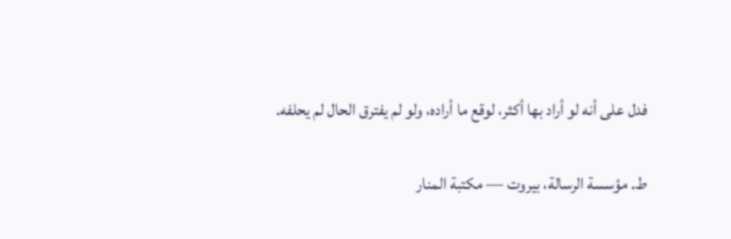فدل على أنه لو أراد بها أكثر، لوقع ما أراده، ولو لم يفترق الحال لم يحلفه.

ط. مؤسسة الرسالة، بيروت — مكتبة المنار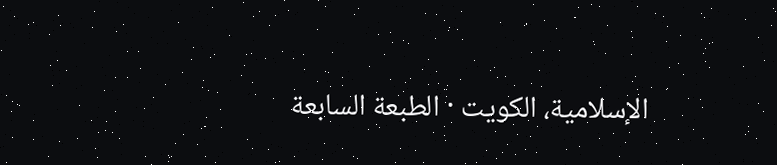الإسلامية، الكويت · الطبعة السابعة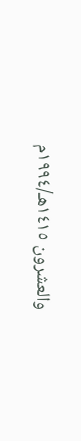والعشرون ١٤١٥هـ/١٩٩٤م